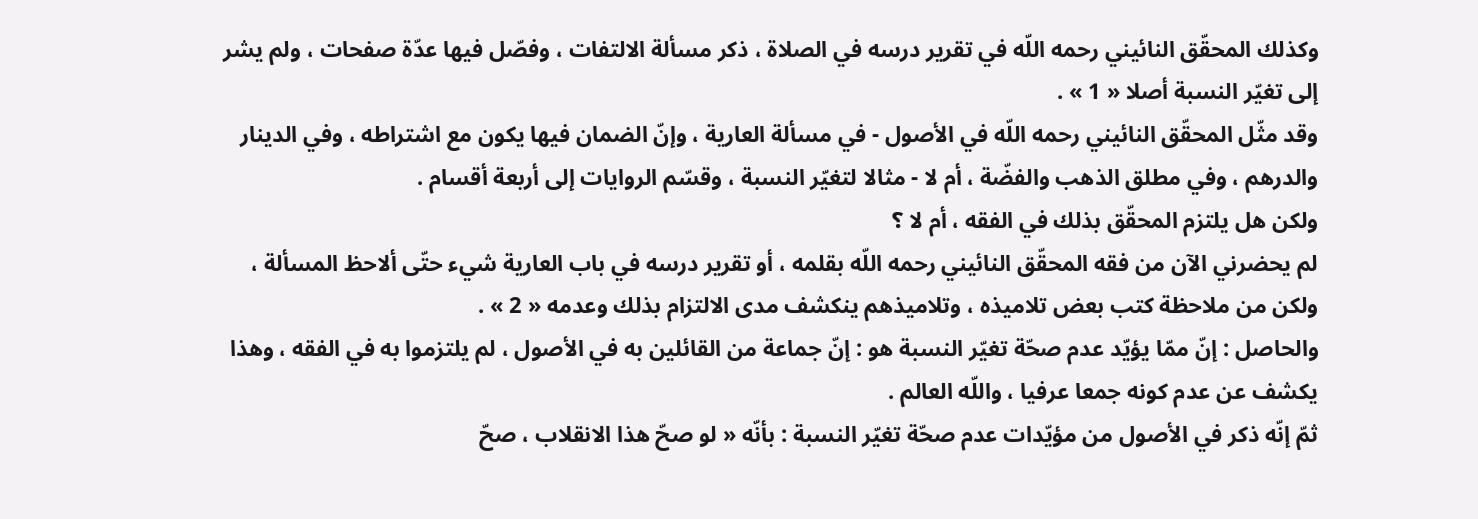وكذلك المحقّق النائيني رحمه اللّه في تقرير درسه في الصلاة ، ذكر مسألة الالتفات ، وفصّل فيها عدّة صفحات ، ولم يشر إلى تغيّر النسبة أصلا « 1 » .
وقد مثّل المحقّق النائيني رحمه اللّه في الأصول - في مسألة العارية ، وإنّ الضمان فيها يكون مع اشتراطه ، وفي الدينار والدرهم ، وفي مطلق الذهب والفضّة ، أم لا - مثالا لتغيّر النسبة ، وقسّم الروايات إلى أربعة أقسام .
ولكن هل يلتزم المحقّق بذلك في الفقه ، أم لا ؟
لم يحضرني الآن من فقه المحقّق النائيني رحمه اللّه بقلمه ، أو تقرير درسه في باب العارية شيء حتّى ألاحظ المسألة ، ولكن من ملاحظة كتب بعض تلاميذه ، وتلاميذهم ينكشف مدى الالتزام بذلك وعدمه « 2 » .
والحاصل : إنّ ممّا يؤيّد عدم صحّة تغيّر النسبة هو : إنّ جماعة من القائلين به في الأصول ، لم يلتزموا به في الفقه ، وهذا يكشف عن عدم كونه جمعا عرفيا ، واللّه العالم .
ثمّ إنّه ذكر في الأصول من مؤيّدات عدم صحّة تغيّر النسبة : بأنّه « لو صحّ هذا الانقلاب ، صحّ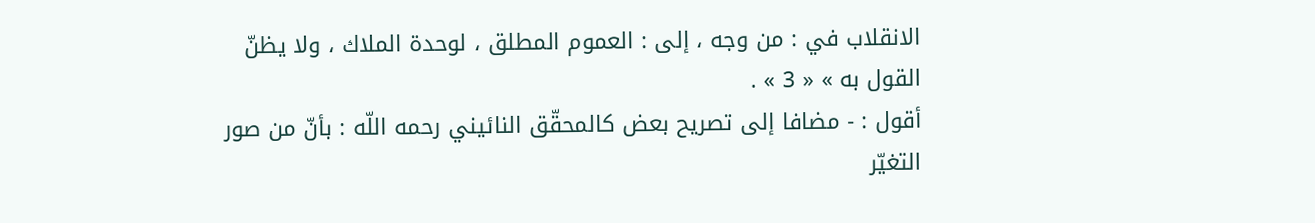الانقلاب في : من وجه ، إلى : العموم المطلق ، لوحدة الملاك ، ولا يظنّ القول به » « 3 » .
أقول : - مضافا إلى تصريح بعض كالمحقّق النائيني رحمه اللّه : بأنّ من صور التغيّر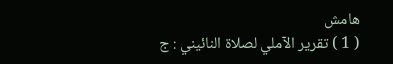هامش
( 1 ) تقرير الآملي لصلاة النائيني : ج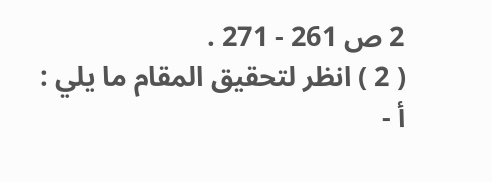2 ص 261 - 271 .
( 2 ) انظر لتحقيق المقام ما يلي :
أ -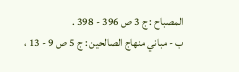المصباح : ج 3 ص 396 - 398 .
ب - مباني منهاج الصالحين : ج 5 ص 9 - 13 ،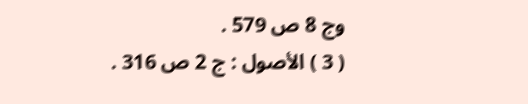وج 8 ص 579 .
( 3 ) الأصول : ج 2 ص 316 .